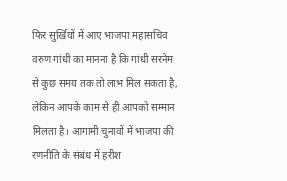फिर सुर्खियों में आए भाजपा महासचिव वरुण गांधी का मानना है कि गांधी सरनेम से कुछ समय तक तो लाभ मिल सकता है, लेकिन आपके काम से ही आपको सम्मान मिलता है। आगामी चुनावों में भाजपा की रणनीति के संबंध में हरीश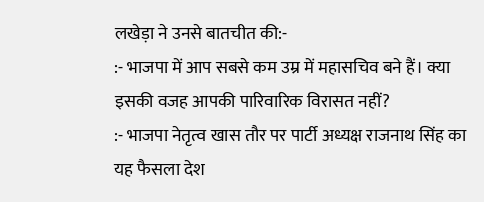लखेड़ा ने उनसे बातचीत की:-
:- भाजपा में आप सबसे कम उम्र में महासचिव बने हैं। क्या इसकी वजह आपकी पारिवारिक विरासत नहीं?
:- भाजपा नेतृत्व खास तौर पर पार्टी अध्यक्ष राजनाथ सिंह का यह फैसला देश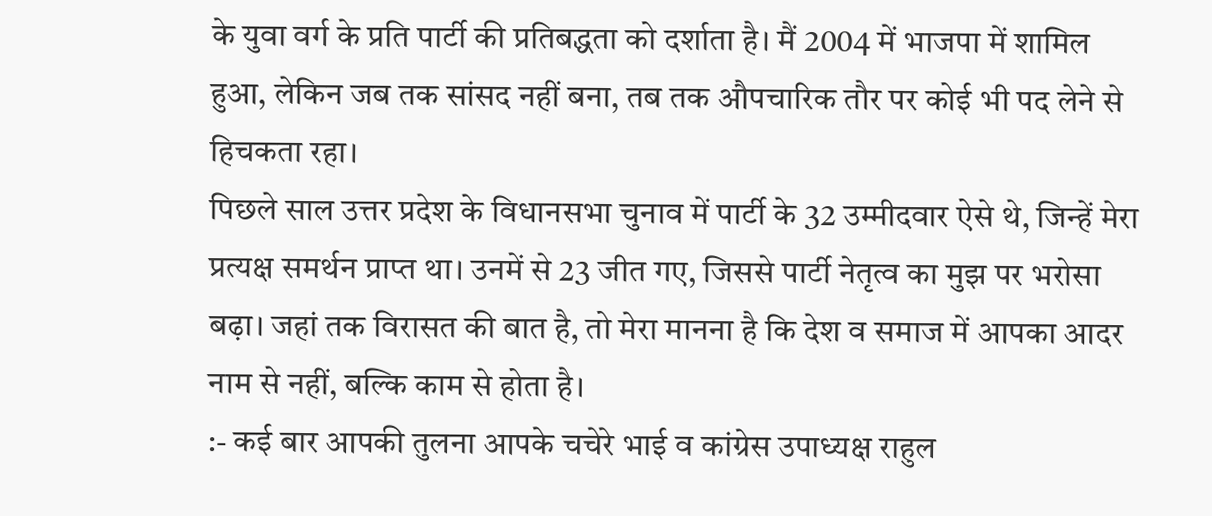के युवा वर्ग के प्रति पार्टी की प्रतिबद्धता को दर्शाता है। मैं 2004 में भाजपा में शामिल हुआ, लेकिन जब तक सांसद नहीं बना, तब तक औपचारिक तौर पर कोई भी पद लेने से हिचकता रहा।
पिछले साल उत्तर प्रदेश के विधानसभा चुनाव में पार्टी के 32 उम्मीदवार ऐसे थे, जिन्हें मेरा प्रत्यक्ष समर्थन प्राप्त था। उनमें से 23 जीत गए, जिससे पार्टी नेतृत्व का मुझ पर भरोसा बढ़ा। जहां तक विरासत की बात है, तो मेरा मानना है कि देश व समाज में आपका आदर नाम से नहीं, बल्कि काम से होता है।
:- कई बार आपकी तुलना आपके चचेरे भाई व कांग्रेस उपाध्यक्ष राहुल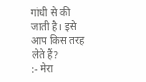गांधी से की जाती है। इसे आप किस तरह लेते हैं?
:- मेरा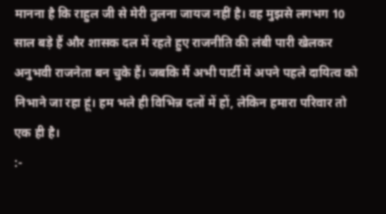मानना है कि राहुल जी से मेरी तुलना जायज नहीं है। वह मुझसे लगभग 10 साल बड़े हैं और शासक दल में रहते हुए राजनीति की लंबी पारी खेलकर अनुभवी राजनेता बन चुके हैं। जबकि मैं अभी पार्टी में अपने पहले दायित्व को निभाने जा रहा हूं। हम भले ही विभिन्न दलों में हों, लेकिन हमारा परिवार तो एक ही है।
:-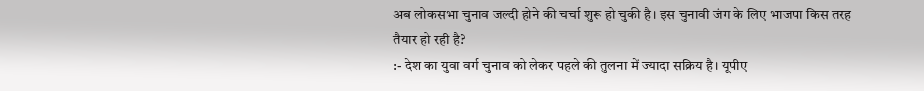अब लोकसभा चुनाव जल्दी होने की चर्चा शुरू हो चुकी है। इस चुनावी जंग के लिए भाजपा किस तरह तैयार हो रही है?
:- देश का युवा वर्ग चुनाव को लेकर पहले की तुलना में ज्यादा सक्रिय है। यूपीए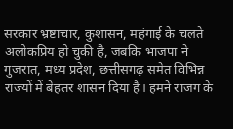सरकार भ्रष्टाचार, कुशासन, महंगाई के चलते अलोकप्रिय हो चुकी है, जबकि भाजपा ने गुजरात, मध्य प्रदेश, छत्तीसगढ़ समेत विभिन्न राज्यों में बेहतर शासन दिया है। हमने राजग के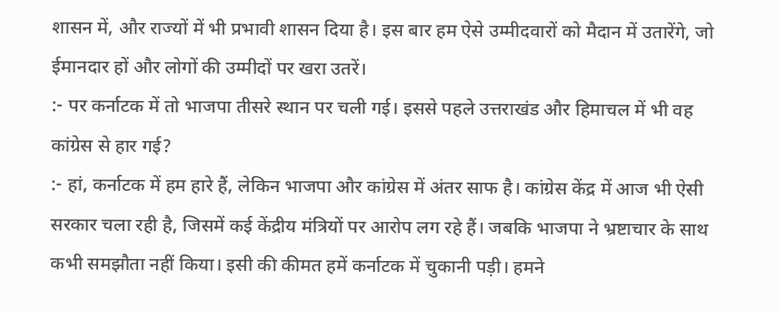शासन में, और राज्यों में भी प्रभावी शासन दिया है। इस बार हम ऐसे उम्मीदवारों को मैदान में उतारेंगे, जो ईमानदार हों और लोगों की उम्मीदों पर खरा उतरें।
:- पर कर्नाटक में तो भाजपा तीसरे स्थान पर चली गई। इससे पहले उत्तराखंड और हिमाचल में भी वह कांग्रेस से हार गई?
:- हां, कर्नाटक में हम हारे हैं, लेकिन भाजपा और कांग्रेस में अंतर साफ है। कांग्रेस केंद्र में आज भी ऐसी सरकार चला रही है, जिसमें कई केंद्रीय मंत्रियों पर आरोप लग रहे हैं। जबकि भाजपा ने भ्रष्टाचार के साथ कभी समझौता नहीं किया। इसी की कीमत हमें कर्नाटक में चुकानी पड़ी। हमने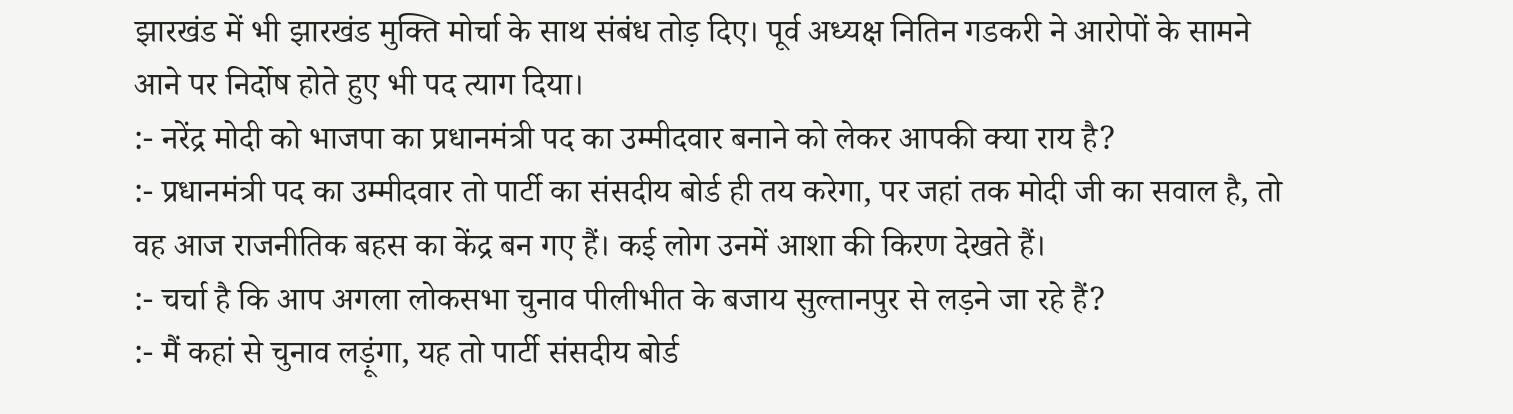झारखंड में भी झारखंड मुक्ति मोर्चा के साथ संबंध तोड़ दिए। पूर्व अध्यक्ष नितिन गडकरी ने आरोपों के सामने आने पर निर्दोष होते हुए भी पद त्याग दिया।
:- नरेंद्र मोदी को भाजपा का प्रधानमंत्री पद का उम्मीदवार बनाने को लेकर आपकी क्या राय है?
:- प्रधानमंत्री पद का उम्मीदवार तो पार्टी का संसदीय बोर्ड ही तय करेगा, पर जहां तक मोदी जी का सवाल है, तो वह आज राजनीतिक बहस का केंद्र बन गए हैं। कई लोग उनमें आशा की किरण देखते हैं।
:- चर्चा है कि आप अगला लोकसभा चुनाव पीलीभीत के बजाय सुल्तानपुर से लड़ने जा रहे हैं?
:- मैं कहां से चुनाव लड़ूंगा, यह तो पार्टी संसदीय बोर्ड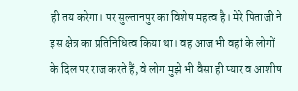ही तय करेगा। पर सुल्तानपुर का विशेष महत्व है। मेरे पिताजी ने इस क्षेत्र का प्रतिनिधित्व किया था। वह आज भी वहां के लोगों के दिल पर राज करते हैं, वे लोग मुझे भी वैसा ही प्यार व आशीष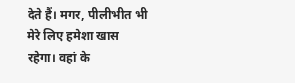देते हैं। मगर, पीलीभीत भी मेरे लिए हमेशा खास रहेगा। वहां के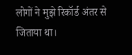लोगों ने मुझे रिकॉर्ड अंतर से जिताया था।